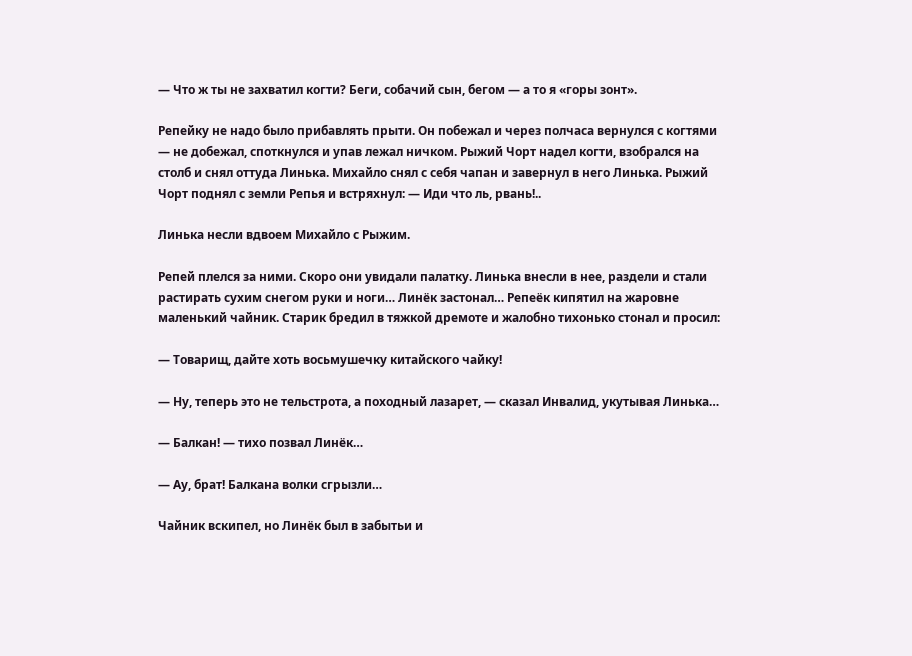— Что ж ты не захватил когти? Беги, собачий сын, бегом — а то я «горы зонт».

Репейку не надо было прибавлять прыти. Он побежал и через полчаса вернулся с когтями — не добежал, споткнулся и упав лежал ничком. Рыжий Чорт надел когти, взобрался на столб и снял оттуда Линька. Михайло снял с себя чапан и завернул в него Линька. Рыжий Чорт поднял с земли Репья и встряхнул: — Иди что ль, рвань!..

Линька несли вдвоем Михайло с Рыжим.

Репей плелся за ними. Скоро они увидали палатку. Линька внесли в нее, раздели и стали растирать сухим снегом руки и ноги… Линёк застонал… Репеёк кипятил на жаровне маленький чайник. Старик бредил в тяжкой дремоте и жалобно тихонько стонал и просил:

— Товарищ, дайте хоть восьмушечку китайского чайку!

— Ну, теперь это не тельстрота, а походный лазарет, — сказал Инвалид, укутывая Линька…

— Балкан! — тихо позвал Линёк…

— Ау, брат! Балкана волки сгрызли…

Чайник вскипел, но Линёк был в забытьи и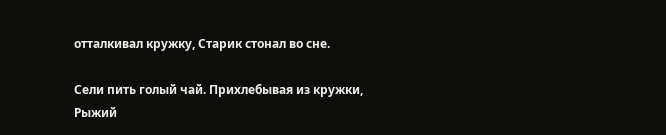отталкивал кружку, Старик стонал во сне.

Сели пить голый чай. Прихлебывая из кружки, Рыжий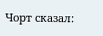Чорт сказал: